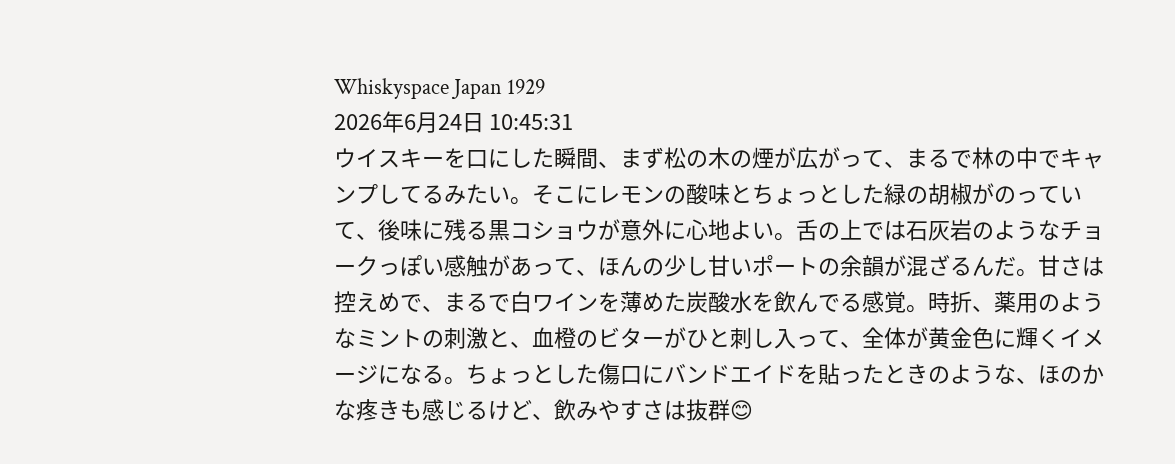Whiskyspace Japan 1929
2026年6月24日 10:45:31
ウイスキーを口にした瞬間、まず松の木の煙が広がって、まるで林の中でキャンプしてるみたい。そこにレモンの酸味とちょっとした緑の胡椒がのっていて、後味に残る黒コショウが意外に心地よい。舌の上では石灰岩のようなチョークっぽい感触があって、ほんの少し甘いポートの余韻が混ざるんだ。甘さは控えめで、まるで白ワインを薄めた炭酸水を飲んでる感覚。時折、薬用のようなミントの刺激と、血橙のビターがひと刺し入って、全体が黄金色に輝くイメージになる。ちょっとした傷口にバンドエイドを貼ったときのような、ほのかな疼きも感じるけど、飲みやすさは抜群😊